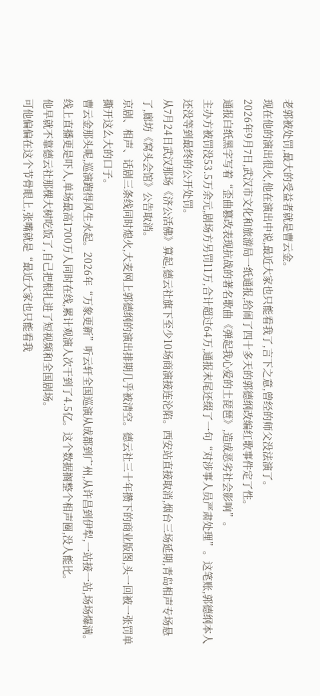老郭被处罚,最大的受益者就是曹云金。
现在他的演出很火,他在演出中说,最近大家也只能看我了,言下之意,曾经的师父没法演了。
2026年9月7日,武汉市文化和旅游局一纸通报,给闹了四十多天的郭德纲改编红歌事件定了性。
通报白纸黑字写着“歪曲篡改表现抗战的著名歌曲《弹起我心爱的土琵琶》,造成恶劣社会影响”。
主办方被罚没53.5万余元,剧场方另罚11万,合计超过64万,通报末尾还缀了一句“对涉事人员严肃处理”。这笔账,郭德纲本人还没等到最终的公开处罚。
从7月24日武汉那场《济公活佛》算起,德云社旗下至少10场商演接连沦陷。西安站直接取消,烟台三场延期,青岛相声专场悬了,廊坊《窝头会馆》公告取消。
京剧、相声、话剧三条线同时熄火,大麦网上郭德纲的演出排期几乎被清空。德云社三十年攒下的商业版图,头一回被一张罚单撕开这么大的口子。
曹云金那头呢,巡演跑得风生水起。2026年“万象更新”听云轩全国巡演从成都到广州,从许昌到伊犁,一站接一站,场场爆满。
线上直播更是吓人,单场最高1700万人同时在线,累计观演人次干到了4.5亿。这个数据搁整个相声圈,没人能比。
他早就不靠德云社那棵大树吃饭了,自己把根扎进了短视频和全国剧场。
可他偏偏在这个节骨眼上,张嘴就是“最近大家也只能看我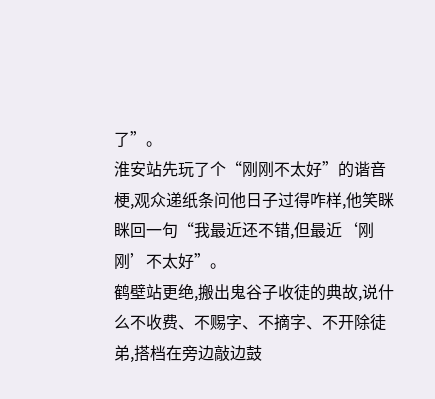了”。
淮安站先玩了个“刚刚不太好”的谐音梗,观众递纸条问他日子过得咋样,他笑眯眯回一句“我最近还不错,但最近‘刚刚’不太好”。
鹤壁站更绝,搬出鬼谷子收徒的典故,说什么不收费、不赐字、不摘字、不开除徒弟,搭档在旁边敲边鼓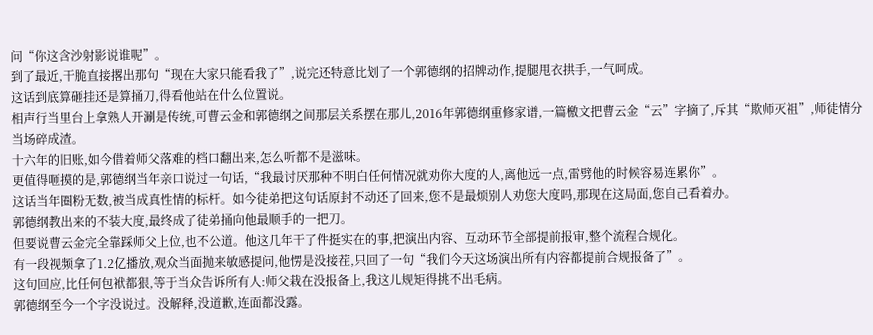问“你这含沙射影说谁呢”。
到了最近,干脆直接撂出那句“现在大家只能看我了”,说完还特意比划了一个郭德纲的招牌动作,提腿甩衣拱手,一气呵成。
这话到底算砸挂还是算捅刀,得看他站在什么位置说。
相声行当里台上拿熟人开涮是传统,可曹云金和郭德纲之间那层关系摆在那儿,2016年郭德纲重修家谱,一篇檄文把曹云金“云”字摘了,斥其“欺师灭祖”,师徒情分当场碎成渣。
十六年的旧账,如今借着师父落难的档口翻出来,怎么听都不是滋味。
更值得咂摸的是,郭德纲当年亲口说过一句话,“我最讨厌那种不明白任何情况就劝你大度的人,离他远一点,雷劈他的时候容易连累你”。
这话当年圈粉无数,被当成真性情的标杆。如今徒弟把这句话原封不动还了回来,您不是最烦别人劝您大度吗,那现在这局面,您自己看着办。
郭德纲教出来的不装大度,最终成了徒弟捅向他最顺手的一把刀。
但要说曹云金完全靠踩师父上位,也不公道。他这几年干了件挺实在的事,把演出内容、互动环节全部提前报审,整个流程合规化。
有一段视频拿了1.2亿播放,观众当面抛来敏感提问,他愣是没接茬,只回了一句“我们今天这场演出所有内容都提前合规报备了”。
这句回应,比任何包袱都狠,等于当众告诉所有人:师父栽在没报备上,我这儿规矩得挑不出毛病。
郭德纲至今一个字没说过。没解释,没道歉,连面都没露。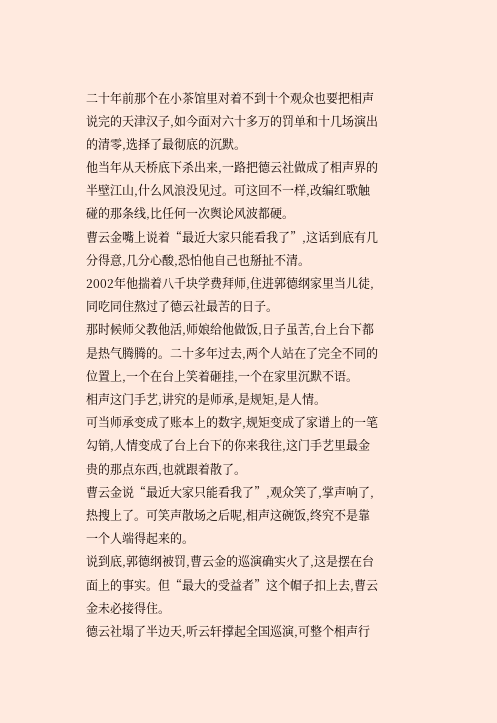二十年前那个在小茶馆里对着不到十个观众也要把相声说完的天津汉子,如今面对六十多万的罚单和十几场演出的清零,选择了最彻底的沉默。
他当年从天桥底下杀出来,一路把德云社做成了相声界的半壁江山,什么风浪没见过。可这回不一样,改编红歌触碰的那条线,比任何一次舆论风波都硬。
曹云金嘴上说着“最近大家只能看我了”,这话到底有几分得意,几分心酸,恐怕他自己也掰扯不清。
2002年他揣着八千块学费拜师,住进郭德纲家里当儿徒,同吃同住熬过了德云社最苦的日子。
那时候师父教他活,师娘给他做饭,日子虽苦,台上台下都是热气腾腾的。二十多年过去,两个人站在了完全不同的位置上,一个在台上笑着砸挂,一个在家里沉默不语。
相声这门手艺,讲究的是师承,是规矩,是人情。
可当师承变成了账本上的数字,规矩变成了家谱上的一笔勾销,人情变成了台上台下的你来我往,这门手艺里最金贵的那点东西,也就跟着散了。
曹云金说“最近大家只能看我了”,观众笑了,掌声响了,热搜上了。可笑声散场之后呢,相声这碗饭,终究不是靠一个人端得起来的。
说到底,郭德纲被罚,曹云金的巡演确实火了,这是摆在台面上的事实。但“最大的受益者”这个帽子扣上去,曹云金未必接得住。
德云社塌了半边天,听云轩撑起全国巡演,可整个相声行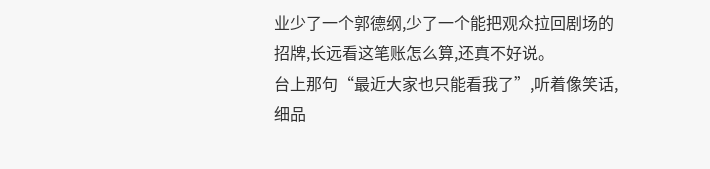业少了一个郭德纲,少了一个能把观众拉回剧场的招牌,长远看这笔账怎么算,还真不好说。
台上那句“最近大家也只能看我了”,听着像笑话,细品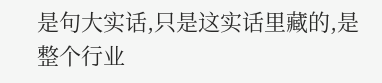是句大实话,只是这实话里藏的,是整个行业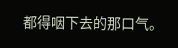都得咽下去的那口气。